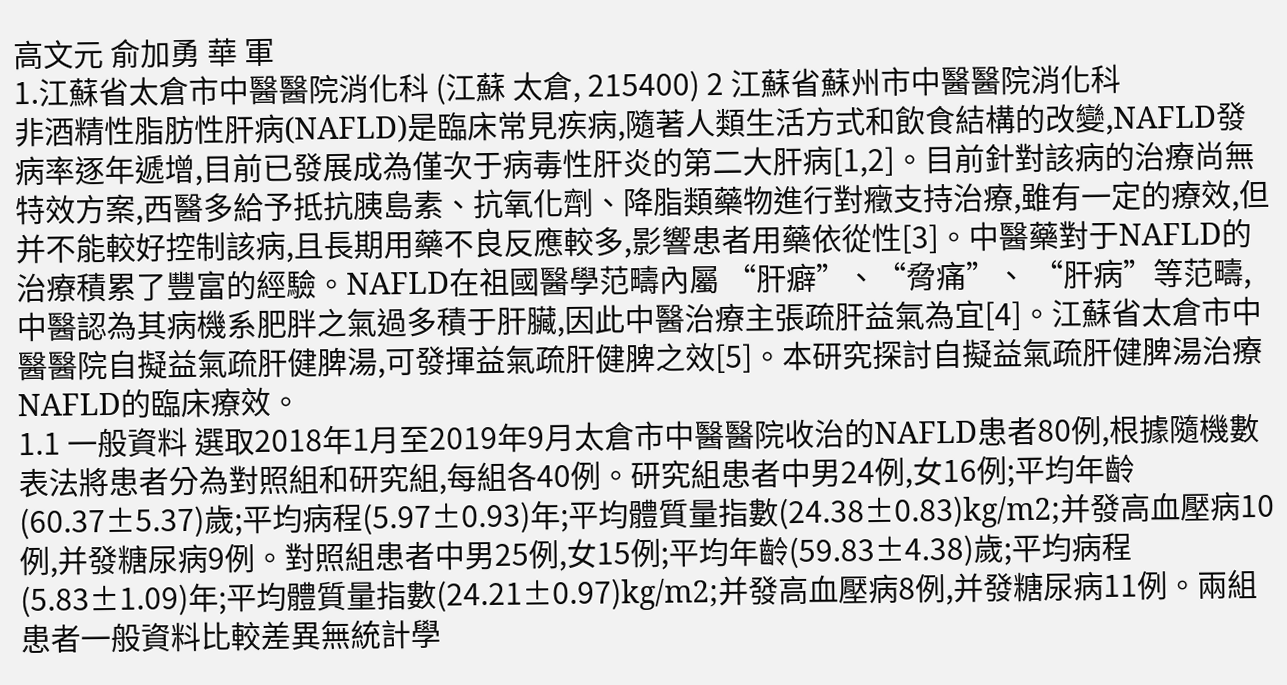高文元 俞加勇 華 軍
1.江蘇省太倉市中醫醫院消化科 (江蘇 太倉, 215400) 2 江蘇省蘇州市中醫醫院消化科
非酒精性脂肪性肝病(NAFLD)是臨床常見疾病,隨著人類生活方式和飲食結構的改變,NAFLD發病率逐年遞增,目前已發展成為僅次于病毒性肝炎的第二大肝病[1,2]。目前針對該病的治療尚無特效方案,西醫多給予抵抗胰島素、抗氧化劑、降脂類藥物進行對癥支持治療,雖有一定的療效,但并不能較好控制該病,且長期用藥不良反應較多,影響患者用藥依從性[3]。中醫藥對于NAFLD的治療積累了豐富的經驗。NAFLD在祖國醫學范疇內屬 “肝癖”、“脅痛”、 “肝病”等范疇,中醫認為其病機系肥胖之氣過多積于肝臟,因此中醫治療主張疏肝益氣為宜[4]。江蘇省太倉市中醫醫院自擬益氣疏肝健脾湯,可發揮益氣疏肝健脾之效[5]。本研究探討自擬益氣疏肝健脾湯治療NAFLD的臨床療效。
1.1 一般資料 選取2018年1月至2019年9月太倉市中醫醫院收治的NAFLD患者80例,根據隨機數表法將患者分為對照組和研究組,每組各40例。研究組患者中男24例,女16例;平均年齡(60.37±5.37)歲;平均病程(5.97±0.93)年;平均體質量指數(24.38±0.83)kg/m2;并發高血壓病10例,并發糖尿病9例。對照組患者中男25例,女15例;平均年齡(59.83±4.38)歲;平均病程(5.83±1.09)年;平均體質量指數(24.21±0.97)kg/m2;并發高血壓病8例,并發糖尿病11例。兩組患者一般資料比較差異無統計學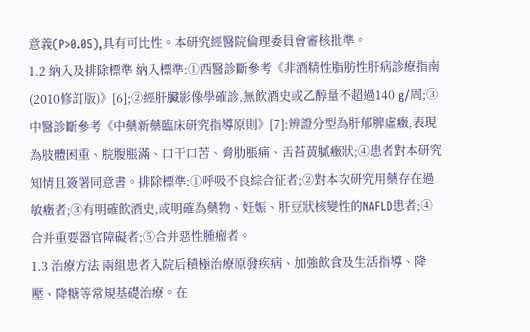意義(P>0.05),具有可比性。本研究經醫院倫理委員會審核批準。
1.2 納入及排除標準 納入標準:①西醫診斷參考《非酒精性脂肪性肝病診療指南(2010修訂版)》[6];②經肝臟影像學確診,無飲酒史或乙醇量不超過140 g/周;③中醫診斷參考《中藥新藥臨床研究指導原則》[7]:辨證分型為肝郁脾虛癥,表現為肢體困重、脘腹脹滿、口干口苦、脅肋脹痛、舌苔黃膩癥狀;④患者對本研究知情且簽署同意書。排除標準:①呼吸不良綜合征者;②對本次研究用藥存在過敏癥者;③有明確飲酒史,或明確為藥物、妊娠、肝豆狀核變性的NAFLD患者;④合并重要器官障礙者;⑤合并惡性腫瘤者。
1.3 治療方法 兩組患者入院后積極治療原發疾病、加強飲食及生活指導、降壓、降糖等常規基礎治療。在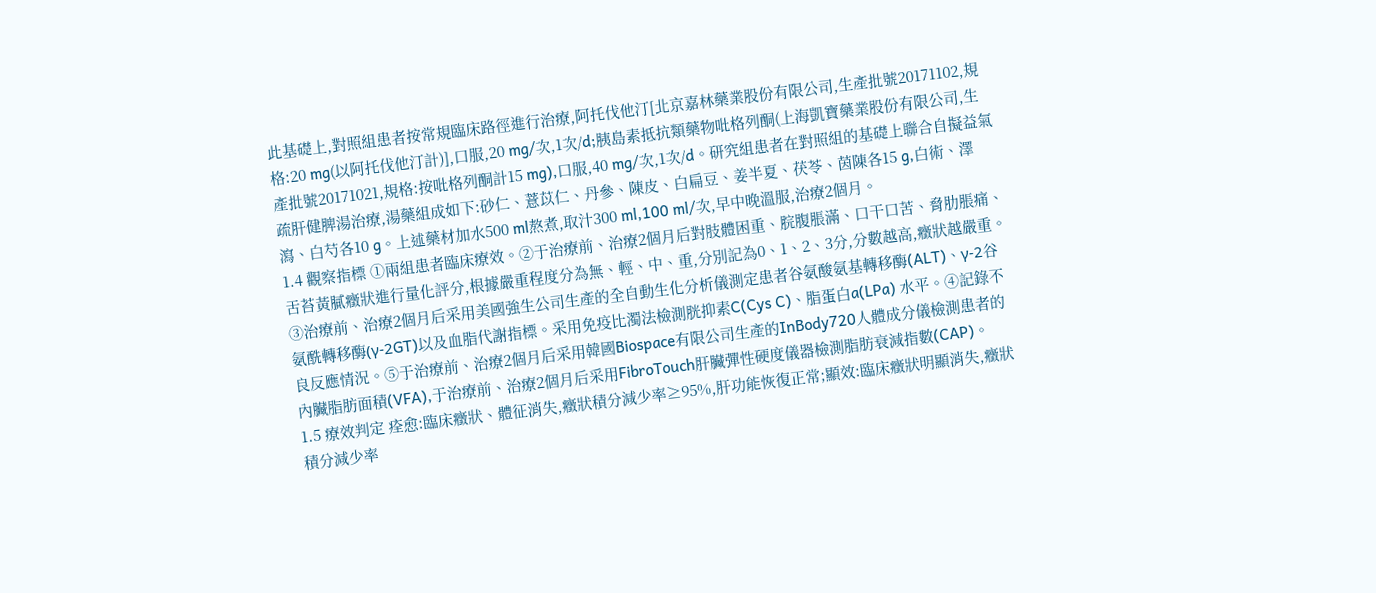此基礎上,對照組患者按常規臨床路徑進行治療,阿托伐他汀[北京嘉林藥業股份有限公司,生產批號20171102,規格:20 mg(以阿托伐他汀計)],口服,20 mg/次,1次/d;胰島素抵抗類藥物吡格列酮(上海凱寶藥業股份有限公司,生產批號20171021,規格:按吡格列酮計15 mg),口服,40 mg/次,1次/d。研究組患者在對照組的基礎上聯合自擬益氣疏肝健脾湯治療,湯藥組成如下:砂仁、薏苡仁、丹參、陳皮、白扁豆、姜半夏、茯苓、茵陳各15 g,白術、澤瀉、白芍各10 g。上述藥材加水500 ml熬煮,取汁300 ml,100 ml/次,早中晚溫服,治療2個月。
1.4 觀察指標 ①兩組患者臨床療效。②于治療前、治療2個月后對肢體困重、脘腹脹滿、口干口苦、脅肋脹痛、舌苔黃膩癥狀進行量化評分,根據嚴重程度分為無、輕、中、重,分別記為0、1、2、3分,分數越高,癥狀越嚴重。③治療前、治療2個月后采用美國強生公司生產的全自動生化分析儀測定患者谷氨酸氨基轉移酶(ALT)、γ-2谷氨酰轉移酶(γ-2GT)以及血脂代謝指標。采用免疫比濁法檢測胱抑素C(Cys C)、脂蛋白a(LPa) 水平。④記錄不良反應情況。⑤于治療前、治療2個月后采用韓國Biospace有限公司生產的InBody720人體成分儀檢測患者的內臟脂肪面積(VFA),于治療前、治療2個月后采用FibroTouch肝臟彈性硬度儀器檢測脂肪衰減指數(CAP)。
1.5 療效判定 痊愈:臨床癥狀、體征消失,癥狀積分減少率≥95%,肝功能恢復正常;顯效:臨床癥狀明顯消失,癥狀積分減少率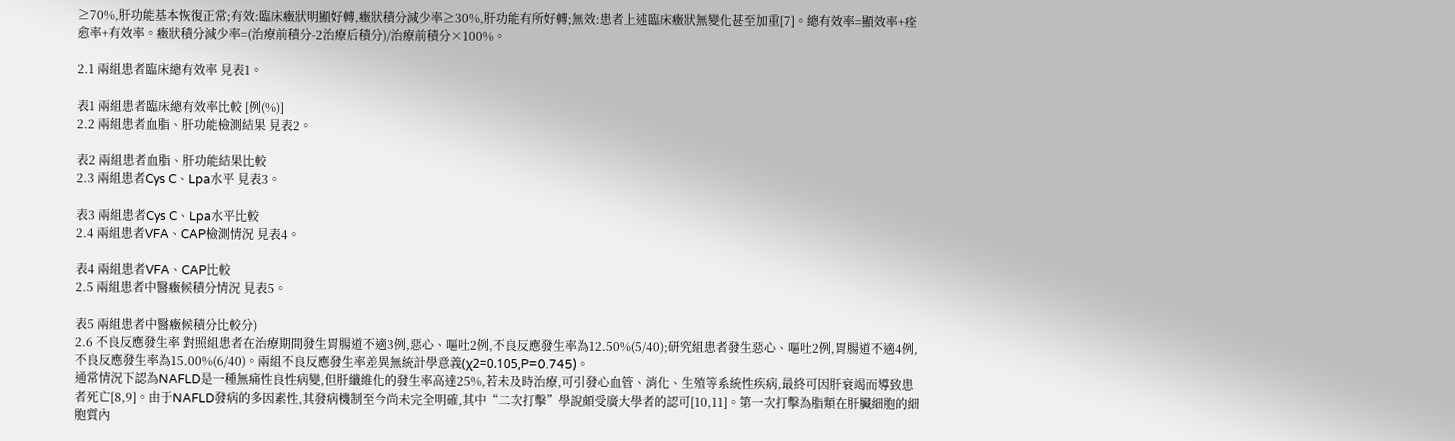≥70%,肝功能基本恢復正常;有效:臨床癥狀明顯好轉,癥狀積分減少率≥30%,肝功能有所好轉;無效:患者上述臨床癥狀無變化甚至加重[7]。總有效率=顯效率+痊愈率+有效率。癥狀積分減少率=(治療前積分-2治療后積分)/治療前積分×100%。

2.1 兩組患者臨床總有效率 見表1。

表1 兩組患者臨床總有效率比較 [例(%)]
2.2 兩組患者血脂、肝功能檢測結果 見表2。

表2 兩組患者血脂、肝功能結果比較
2.3 兩組患者Cys C、Lpa水平 見表3。

表3 兩組患者Cys C、Lpa水平比較
2.4 兩組患者VFA、CAP檢測情況 見表4。

表4 兩組患者VFA、CAP比較
2.5 兩組患者中醫癥候積分情況 見表5。

表5 兩組患者中醫癥候積分比較分)
2.6 不良反應發生率 對照組患者在治療期間發生胃腸道不適3例,惡心、嘔吐2例,不良反應發生率為12.50%(5/40);研究組患者發生惡心、嘔吐2例,胃腸道不適4例,不良反應發生率為15.00%(6/40)。兩組不良反應發生率差異無統計學意義(χ2=0.105,P=0.745)。
通常情況下認為NAFLD是一種無痛性良性病變,但肝纖維化的發生率高達25%,若未及時治療,可引發心血管、消化、生殖等系統性疾病,最終可因肝衰竭而導致患者死亡[8,9]。由于NAFLD發病的多因素性,其發病機制至今尚未完全明確,其中“二次打擊”學說頗受廣大學者的認可[10,11]。第一次打擊為脂類在肝臟細胞的細胞質內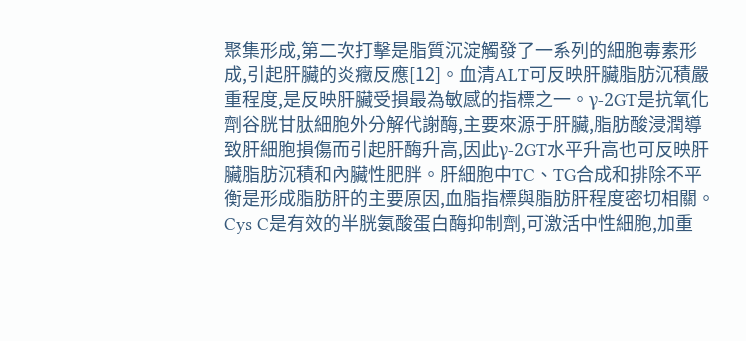聚集形成,第二次打擊是脂質沉淀觸發了一系列的細胞毒素形成,引起肝臟的炎癥反應[12]。血清ALT可反映肝臟脂肪沉積嚴重程度,是反映肝臟受損最為敏感的指標之一。γ-2GT是抗氧化劑谷胱甘肽細胞外分解代謝酶,主要來源于肝臟,脂肪酸浸潤導致肝細胞損傷而引起肝酶升高,因此γ-2GT水平升高也可反映肝臟脂肪沉積和內臟性肥胖。肝細胞中TC、TG合成和排除不平衡是形成脂肪肝的主要原因,血脂指標與脂肪肝程度密切相關。Cys C是有效的半胱氨酸蛋白酶抑制劑,可激活中性細胞,加重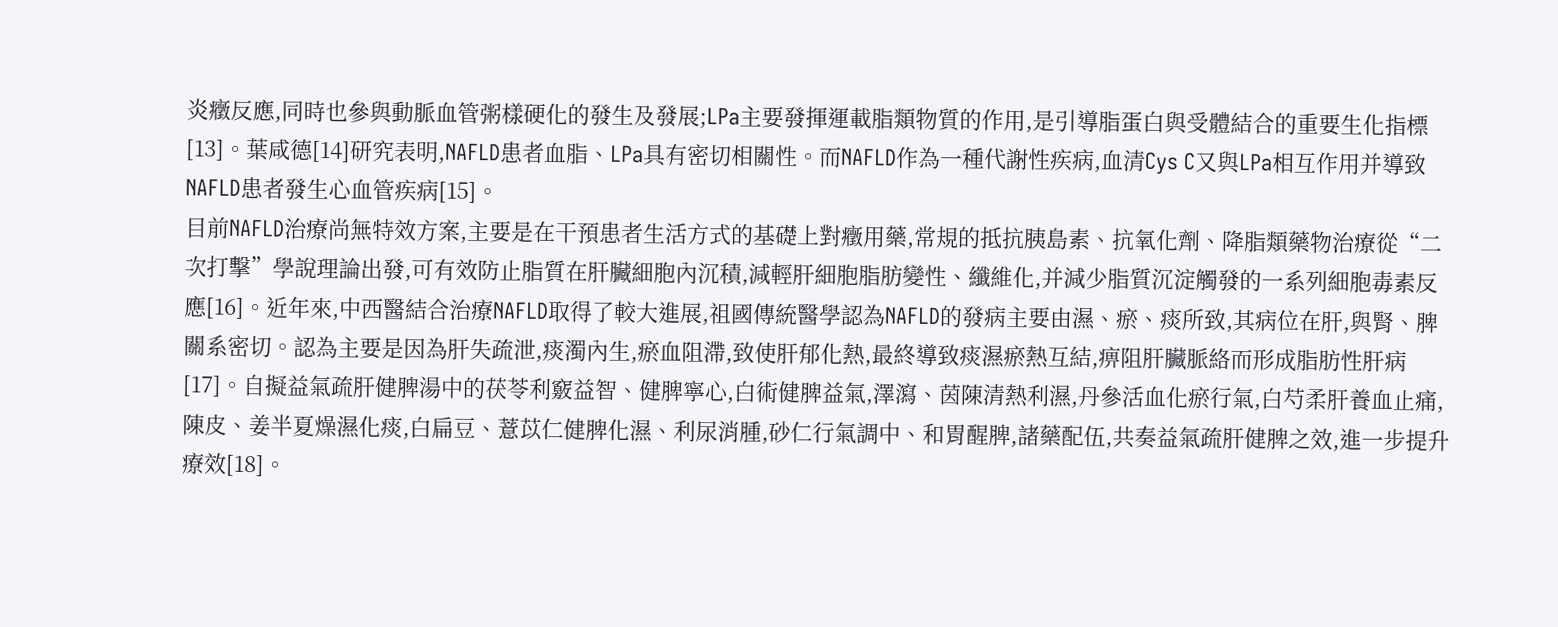炎癥反應,同時也參與動脈血管粥樣硬化的發生及發展;LPa主要發揮運載脂類物質的作用,是引導脂蛋白與受體結合的重要生化指標[13]。葉咸德[14]研究表明,NAFLD患者血脂、LPa具有密切相關性。而NAFLD作為一種代謝性疾病,血清Cys C又與LPa相互作用并導致NAFLD患者發生心血管疾病[15]。
目前NAFLD治療尚無特效方案,主要是在干預患者生活方式的基礎上對癥用藥,常規的抵抗胰島素、抗氧化劑、降脂類藥物治療從“二次打擊”學說理論出發,可有效防止脂質在肝臟細胞內沉積,減輕肝細胞脂肪變性、纖維化,并減少脂質沉淀觸發的一系列細胞毒素反應[16]。近年來,中西醫結合治療NAFLD取得了較大進展,祖國傳統醫學認為NAFLD的發病主要由濕、瘀、痰所致,其病位在肝,與腎、脾關系密切。認為主要是因為肝失疏泄,痰濁內生,瘀血阻滯,致使肝郁化熱,最終導致痰濕瘀熱互結,痹阻肝臟脈絡而形成脂肪性肝病[17]。自擬益氣疏肝健脾湯中的茯苓利竅益智、健脾寧心,白術健脾益氣,澤瀉、茵陳清熱利濕,丹參活血化瘀行氣,白芍柔肝養血止痛,陳皮、姜半夏燥濕化痰,白扁豆、薏苡仁健脾化濕、利尿消腫,砂仁行氣調中、和胃醒脾,諸藥配伍,共奏益氣疏肝健脾之效,進一步提升療效[18]。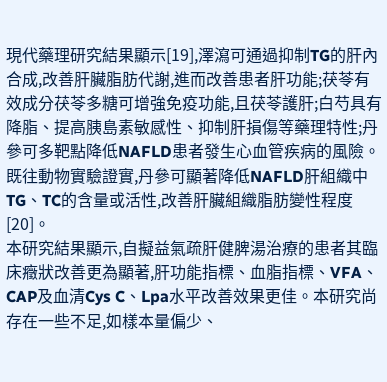現代藥理研究結果顯示[19],澤瀉可通過抑制TG的肝內合成,改善肝臟脂肪代謝,進而改善患者肝功能;茯苓有效成分茯苓多糖可增強免疫功能,且茯苓護肝;白芍具有降脂、提高胰島素敏感性、抑制肝損傷等藥理特性;丹參可多靶點降低NAFLD患者發生心血管疾病的風險。既往動物實驗證實,丹參可顯著降低NAFLD肝組織中TG、TC的含量或活性,改善肝臟組織脂肪變性程度[20]。
本研究結果顯示,自擬益氣疏肝健脾湯治療的患者其臨床癥狀改善更為顯著,肝功能指標、血脂指標、VFA、CAP及血清Cys C、Lpa水平改善效果更佳。本研究尚存在一些不足,如樣本量偏少、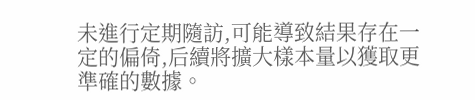未進行定期隨訪,可能導致結果存在一定的偏倚,后續將擴大樣本量以獲取更準確的數據。